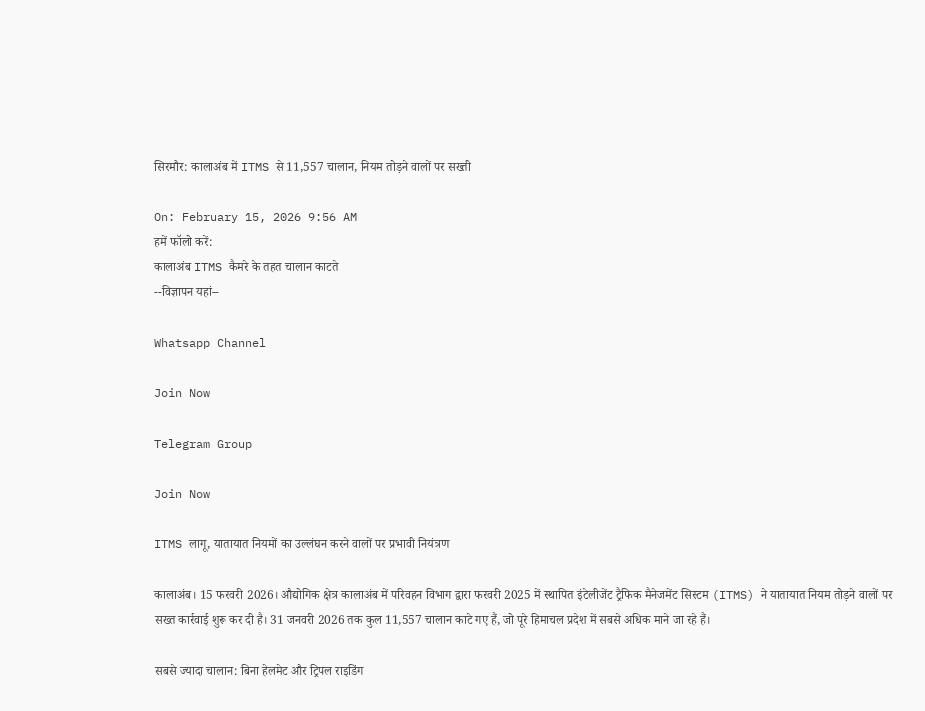सिरमौर: कालाअंब में ITMS से 11,557 चालान, नियम तोड़ने वालों पर सख्ती

On: February 15, 2026 9:56 AM
हमें फॉलो करें:
कालाअंब ITMS कैमरे के तहत चालान काटते
--विज्ञापन यहां--

Whatsapp Channel

Join Now

Telegram Group

Join Now

ITMS लागू, यातायात नियमों का उल्लंघन करने वालों पर प्रभावी नियंत्रण

कालाअंब। 15 फरवरी 2026। औद्योगिक क्षेत्र कालाअंब में परिवहन विभाग द्वारा फरवरी 2025 में स्थापित इंटेलीजेंट ट्रैफिक मैनेजमेंट सिस्टम (ITMS) ने यातायात नियम तोड़ने वालों पर सख्त कार्रवाई शुरू कर दी है। 31 जनवरी 2026 तक कुल 11,557 चालान काटे गए हैं, जो पूरे हिमाचल प्रदेश में सबसे अधिक माने जा रहे हैं।

सबसे ज्यादा चालान: बिना हेलमेट और ट्रिपल राइडिंग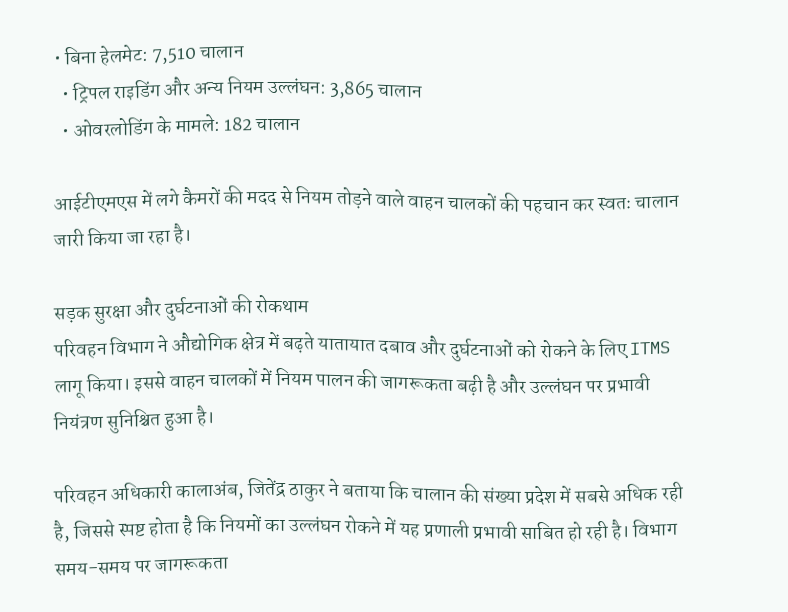• बिना हेलमेट: 7,510 चालान
  • ट्रिपल राइडिंग और अन्य नियम उल्लंघन: 3,865 चालान
  • ओवरलोडिंग के मामले: 182 चालान

आईटीएमएस में लगे कैमरों की मदद से नियम तोड़ने वाले वाहन चालकों की पहचान कर स्वतः चालान जारी किया जा रहा है।

सड़क सुरक्षा और दुर्घटनाओं की रोकथाम
परिवहन विभाग ने औद्योगिक क्षेत्र में बढ़ते यातायात दबाव और दुर्घटनाओं को रोकने के लिए ITMS लागू किया। इससे वाहन चालकों में नियम पालन की जागरूकता बढ़ी है और उल्लंघन पर प्रभावी नियंत्रण सुनिश्चित हुआ है।

परिवहन अधिकारी कालाअंब, जितेंद्र ठाकुर ने बताया कि चालान की संख्या प्रदेश में सबसे अधिक रही है, जिससे स्पष्ट होता है कि नियमों का उल्लंघन रोकने में यह प्रणाली प्रभावी साबित हो रही है। विभाग समय-समय पर जागरूकता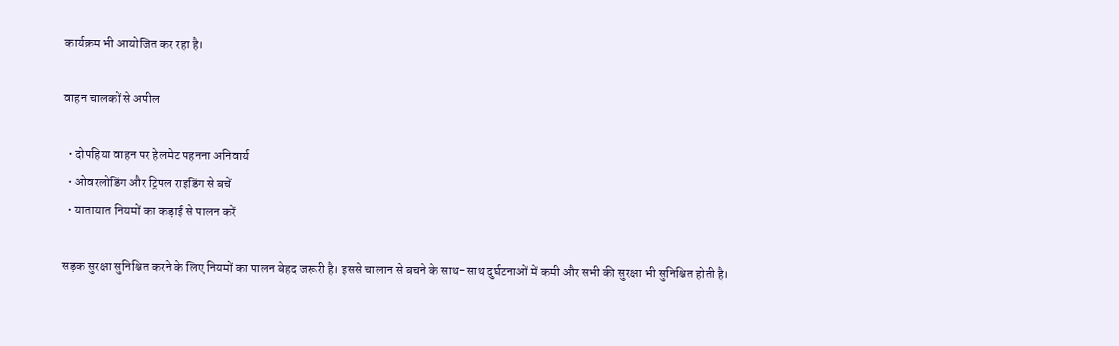कार्यक्रम भी आयोजित कर रहा है।

वाहन चालकों से अपील

  • दोपहिया वाहन पर हेलमेट पहनना अनिवार्य
  • ओवरलोडिंग और ट्रिपल राइडिंग से बचें
  • यातायात नियमों का कड़ाई से पालन करें

सड़क सुरक्षा सुनिश्चित करने के लिए नियमों का पालन बेहद जरूरी है। इससे चालान से बचने के साथ-साथ दुर्घटनाओं में कमी और सभी की सुरक्षा भी सुनिश्चित होती है।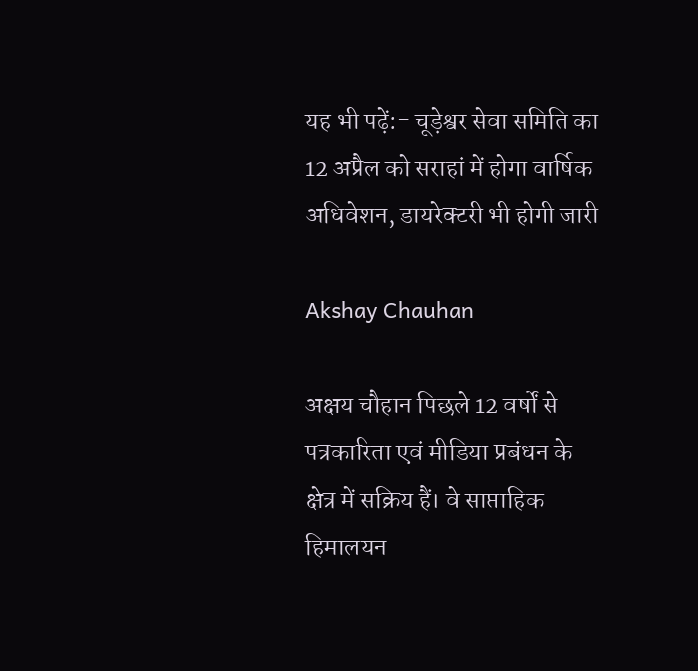यह भी पढ़ें:- चूड़ेश्वर सेवा समिति का 12 अप्रैल को सराहां में होगा वार्षिक अधिवेशन, डायरेक्टरी भी होगी जारी

Akshay Chauhan

अक्षय चौहान पिछले 12 वर्षों से पत्रकारिता एवं मीडिया प्रबंधन के क्षेत्र में सक्रिय हैं। वे साप्ताहिक हिमालयन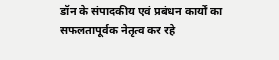डॉन के संपादकीय एवं प्रबंधन कार्यों का सफलतापूर्वक नेतृत्व कर रहे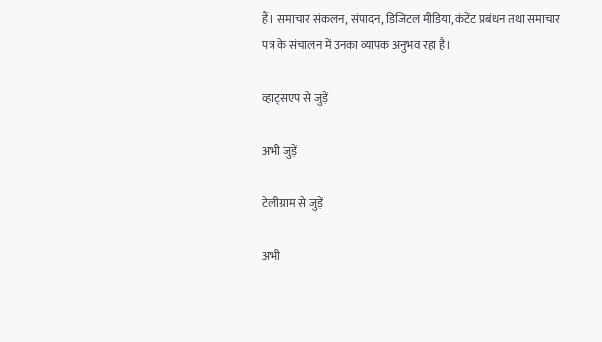हैं। समाचार संकलन, संपादन, डिजिटल मीडिया, कंटेंट प्रबंधन तथा समाचार पत्र के संचालन में उनका व्यापक अनुभव रहा है।

व्हाट्सएप से जुड़ें

अभी जुड़ें

टेलीग्राम से जुड़ें

अभी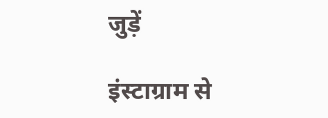जुड़ें

इंस्टाग्राम से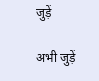जुड़ें

अभी जुड़ें